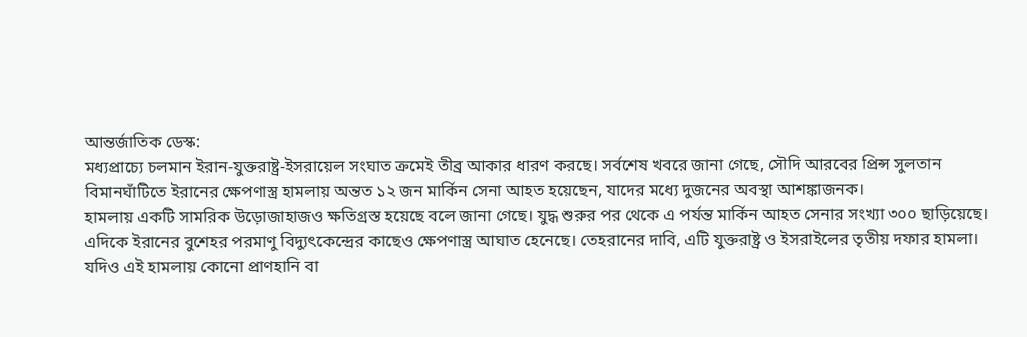আন্তর্জাতিক ডেস্ক:
মধ্যপ্রাচ্যে চলমান ইরান-যুক্তরাষ্ট্র-ইসরায়েল সংঘাত ক্রমেই তীব্র আকার ধারণ করছে। সর্বশেষ খবরে জানা গেছে, সৌদি আরবের প্রিন্স সুলতান বিমানঘাঁটিতে ইরানের ক্ষেপণাস্ত্র হামলায় অন্তত ১২ জন মার্কিন সেনা আহত হয়েছেন, যাদের মধ্যে দুজনের অবস্থা আশঙ্কাজনক।
হামলায় একটি সামরিক উড়োজাহাজও ক্ষতিগ্রস্ত হয়েছে বলে জানা গেছে। যুদ্ধ শুরুর পর থেকে এ পর্যন্ত মার্কিন আহত সেনার সংখ্যা ৩০০ ছাড়িয়েছে।
এদিকে ইরানের বুশেহর পরমাণু বিদ্যুৎকেন্দ্রের কাছেও ক্ষেপণাস্ত্র আঘাত হেনেছে। তেহরানের দাবি, এটি যুক্তরাষ্ট্র ও ইসরাইলের তৃতীয় দফার হামলা।
যদিও এই হামলায় কোনো প্রাণহানি বা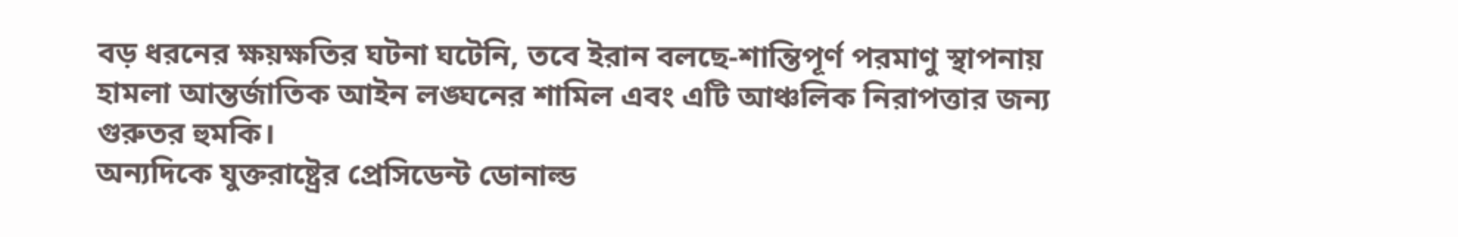বড় ধরনের ক্ষয়ক্ষতির ঘটনা ঘটেনি, তবে ইরান বলছে-শান্তিপূর্ণ পরমাণু স্থাপনায় হামলা আন্তর্জাতিক আইন লঙ্ঘনের শামিল এবং এটি আঞ্চলিক নিরাপত্তার জন্য গুরুতর হুমকি।
অন্যদিকে যুক্তরাষ্ট্রের প্রেসিডেন্ট ডোনাল্ড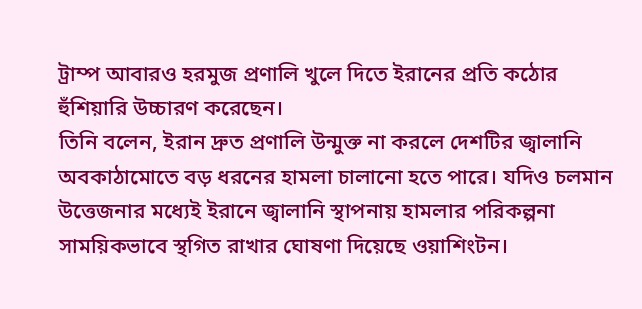ট্রাম্প আবারও হরমুজ প্রণালি খুলে দিতে ইরানের প্রতি কঠোর হুঁশিয়ারি উচ্চারণ করেছেন।
তিনি বলেন, ইরান দ্রুত প্রণালি উন্মুক্ত না করলে দেশটির জ্বালানি অবকাঠামোতে বড় ধরনের হামলা চালানো হতে পারে। যদিও চলমান উত্তেজনার মধ্যেই ইরানে জ্বালানি স্থাপনায় হামলার পরিকল্পনা সাময়িকভাবে স্থগিত রাখার ঘোষণা দিয়েছে ওয়াশিংটন।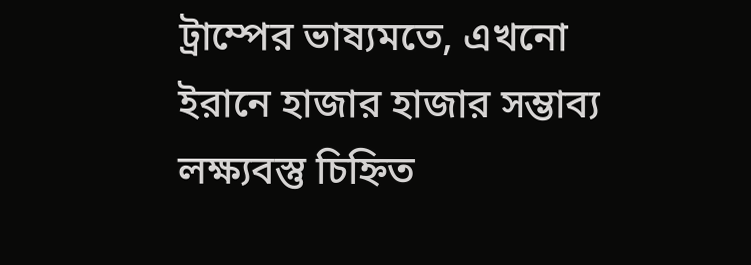ট্রাম্পের ভাষ্যমতে, এখনো ইরানে হাজার হাজার সম্ভাব্য লক্ষ্যবস্তু চিহ্নিত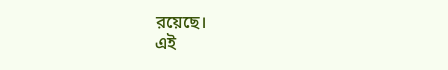রয়েছে।
এই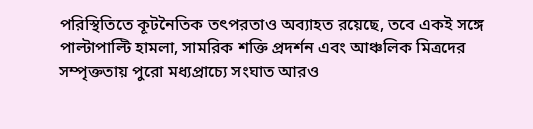পরিস্থিতিতে কূটনৈতিক তৎপরতাও অব্যাহত রয়েছে, তবে একই সঙ্গে পাল্টাপাল্টি হামলা, সামরিক শক্তি প্রদর্শন এবং আঞ্চলিক মিত্রদের সম্পৃক্ততায় পুরো মধ্যপ্রাচ্যে সংঘাত আরও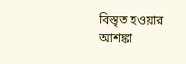বিস্তৃত হওয়ার আশঙ্কা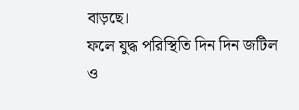বাড়ছে।
ফলে যুদ্ধ পরিস্থিতি দিন দিন জটিল ও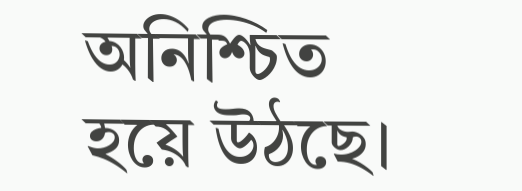অনিশ্চিত হয়ে উঠছে।